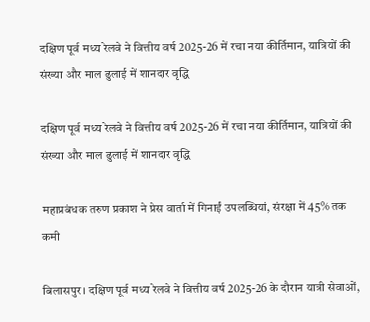दक्षिण पूर्व मध्य रेलवे ने वित्तीय वर्ष 2025-26 में रचा नया कीर्तिमान, यात्रियों की संख्या और माल ढुलाई में शानदार वृद्धि

दक्षिण पूर्व मध्य रेलवे ने वित्तीय वर्ष 2025-26 में रचा नया कीर्तिमान, यात्रियों की संख्या और माल ढुलाई में शानदार वृद्धि

महाप्रबंधक तरुण प्रकाश ने प्रेस वार्ता में गिनाईं उपलब्धियां, संरक्षा में 45% तक कमी

बिलासपुर। दक्षिण पूर्व मध्य रेलवे ने वित्तीय वर्ष 2025-26 के दौरान यात्री सेवाओं,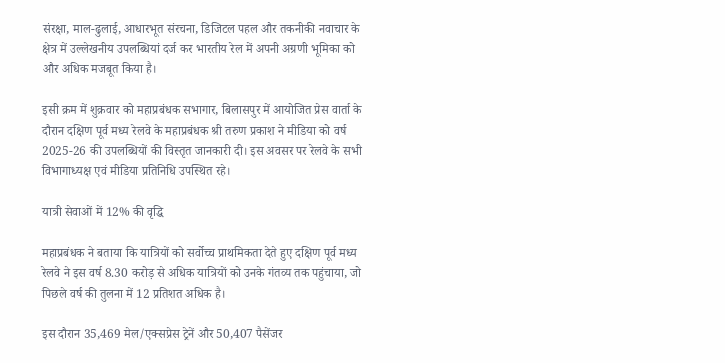संरक्षा, माल-ढुलाई, आधारभूत संरचना, डिजिटल पहल और तकनीकी नवाचार के क्षेत्र में उल्लेखनीय उपलब्धियां दर्ज कर भारतीय रेल में अपनी अग्रणी भूमिका को और अधिक मजबूत किया है।

इसी क्रम में शुक्रवार को महाप्रबंधक सभागार, बिलासपुर में आयोजित प्रेस वार्ता के दौरान दक्षिण पूर्व मध्य रेलवे के महाप्रबंधक श्री तरुण प्रकाश ने मीडिया को वर्ष 2025-26 की उपलब्धियों की विस्तृत जानकारी दी। इस अवसर पर रेलवे के सभी विभागाध्यक्ष एवं मीडिया प्रतिनिधि उपस्थित रहे।

यात्री सेवाओं में 12% की वृद्धि

महाप्रबंधक ने बताया कि यात्रियों को सर्वोच्च प्राथमिकता देते हुए दक्षिण पूर्व मध्य रेलवे ने इस वर्ष 8.30 करोड़ से अधिक यात्रियों को उनके गंतव्य तक पहुंचाया, जो पिछले वर्ष की तुलना में 12 प्रतिशत अधिक है।

इस दौरान 35,469 मेल/एक्सप्रेस ट्रेनें और 50,407 पैसेंजर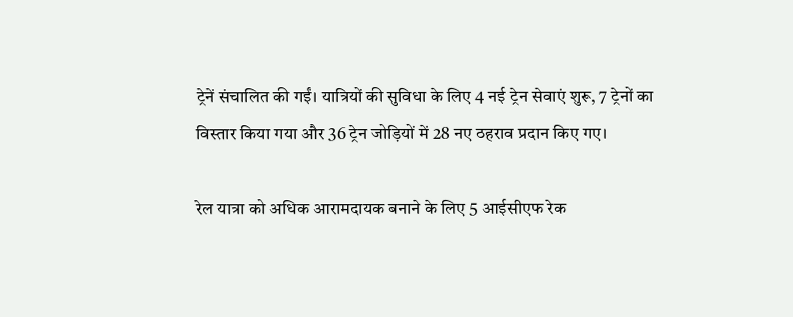ट्रेनें संचालित की गईं। यात्रियों की सुविधा के लिए 4 नई ट्रेन सेवाएं शुरू, 7 ट्रेनों का विस्तार किया गया और 36 ट्रेन जोड़ियों में 28 नए ठहराव प्रदान किए गए।

रेल यात्रा को अधिक आरामदायक बनाने के लिए 5 आईसीएफ रेक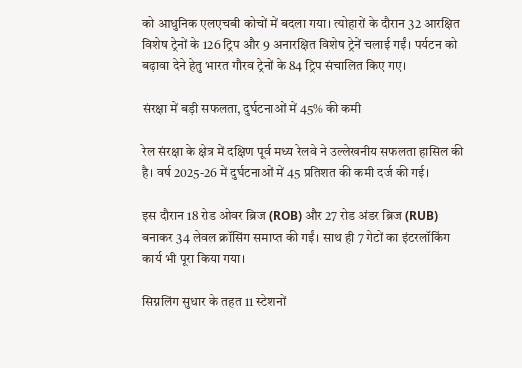को आधुनिक एलएचबी कोचों में बदला गया। त्योहारों के दौरान 32 आरक्षित विशेष ट्रेनों के 126 ट्रिप और 9 अनारक्षित विशेष ट्रेनें चलाई गईं। पर्यटन को बढ़ावा देने हेतु भारत गौरव ट्रेनों के 84 ट्रिप संचालित किए गए।

संरक्षा में बड़ी सफलता, दुर्घटनाओं में 45% की कमी

रेल संरक्षा के क्षेत्र में दक्षिण पूर्व मध्य रेलवे ने उल्लेखनीय सफलता हासिल की है। वर्ष 2025-26 में दुर्घटनाओं में 45 प्रतिशत की कमी दर्ज की गई।

इस दौरान 18 रोड ओवर ब्रिज (ROB) और 27 रोड अंडर ब्रिज (RUB) बनाकर 34 लेवल क्रॉसिंग समाप्त की गईं। साथ ही 7 गेटों का इंटरलॉकिंग कार्य भी पूरा किया गया।

सिग्नलिंग सुधार के तहत 11 स्टेशनों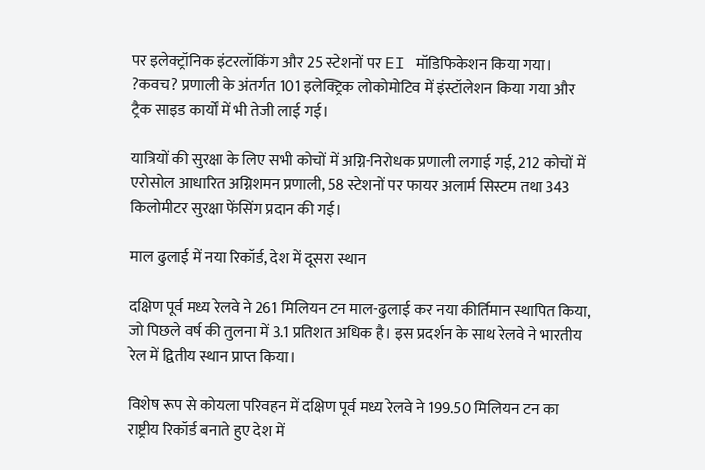पर इलेक्ट्रॉनिक इंटरलॉकिंग और 25 स्टेशनों पर EI मॉडिफिकेशन किया गया। ?कवच? प्रणाली के अंतर्गत 101 इलेक्ट्रिक लोकोमोटिव में इंस्टॉलेशन किया गया और ट्रैक साइड कार्यों में भी तेजी लाई गई।

यात्रियों की सुरक्षा के लिए सभी कोचों में अग्नि-निरोधक प्रणाली लगाई गई, 212 कोचों में एरोसोल आधारित अग्निशमन प्रणाली, 58 स्टेशनों पर फायर अलार्म सिस्टम तथा 343 किलोमीटर सुरक्षा फेंसिंग प्रदान की गई।

माल ढुलाई में नया रिकॉर्ड, देश में दूसरा स्थान

दक्षिण पूर्व मध्य रेलवे ने 261 मिलियन टन माल-ढुलाई कर नया कीर्तिमान स्थापित किया, जो पिछले वर्ष की तुलना में 3.1 प्रतिशत अधिक है। इस प्रदर्शन के साथ रेलवे ने भारतीय रेल में द्वितीय स्थान प्राप्त किया।

विशेष रूप से कोयला परिवहन में दक्षिण पूर्व मध्य रेलवे ने 199.50 मिलियन टन का राष्ट्रीय रिकॉर्ड बनाते हुए देश में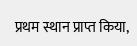प्रथम स्थान प्राप्त किया,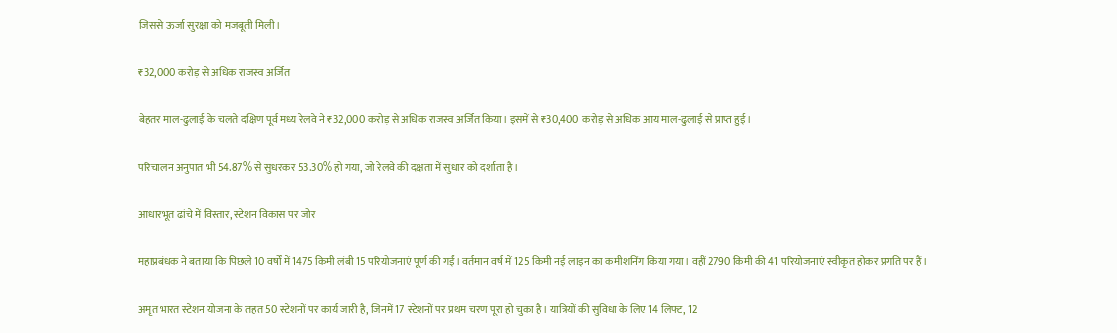जिससे ऊर्जा सुरक्षा को मजबूती मिली।

₹32,000 करोड़ से अधिक राजस्व अर्जित

बेहतर माल-ढुलाई के चलते दक्षिण पूर्व मध्य रेलवे ने ₹32,000 करोड़ से अधिक राजस्व अर्जित किया। इसमें से ₹30,400 करोड़ से अधिक आय माल-ढुलाई से प्राप्त हुई।

परिचालन अनुपात भी 54.87% से सुधरकर 53.30% हो गया, जो रेलवे की दक्षता में सुधार को दर्शाता है।

आधारभूत ढांचे में विस्तार, स्टेशन विकास पर जोर

महाप्रबंधक ने बताया कि पिछले 10 वर्षों में 1475 किमी लंबी 15 परियोजनाएं पूर्ण की गईं। वर्तमान वर्ष में 125 किमी नई लाइन का कमीशनिंग किया गया। वहीं 2790 किमी की 41 परियोजनाएं स्वीकृत होकर प्रगति पर हैं।

अमृत भारत स्टेशन योजना के तहत 50 स्टेशनों पर कार्य जारी है, जिनमें 17 स्टेशनों पर प्रथम चरण पूरा हो चुका है। यात्रियों की सुविधा के लिए 14 लिफ्ट, 12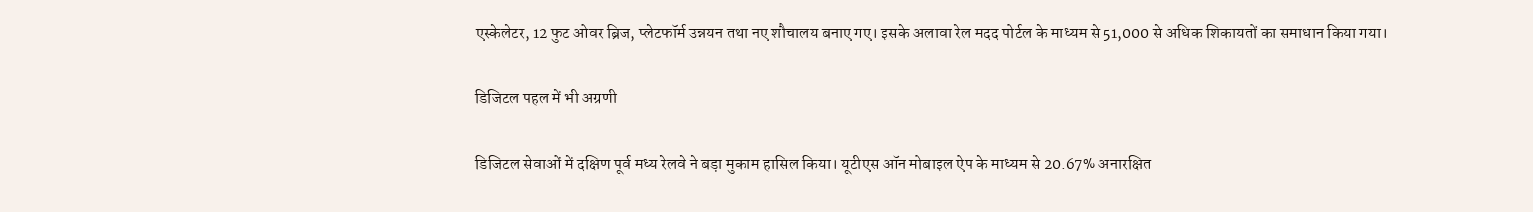एस्केलेटर, 12 फुट ओवर ब्रिज, प्लेटफॉर्म उन्नयन तथा नए शौचालय बनाए गए। इसके अलावा रेल मदद पोर्टल के माध्यम से 51,000 से अधिक शिकायतों का समाधान किया गया।

डिजिटल पहल में भी अग्रणी

डिजिटल सेवाओं में दक्षिण पूर्व मध्य रेलवे ने बड़ा मुकाम हासिल किया। यूटीएस ऑन मोबाइल ऐप के माध्यम से 20.67% अनारक्षित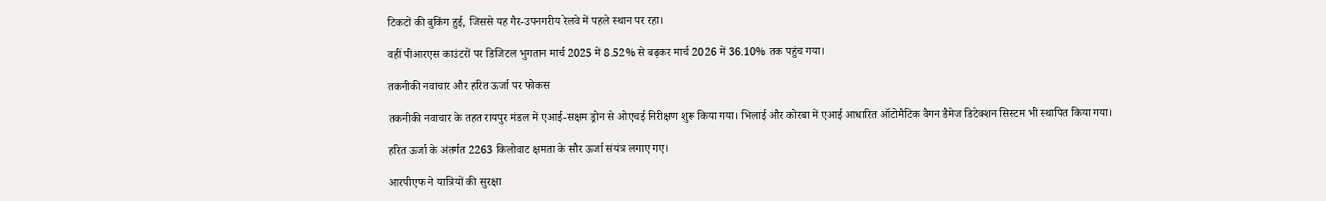टिकटों की बुकिंग हुई, जिससे यह गैर-उपनगरीय रेलवे में पहले स्थान पर रहा।

वहीं पीआरएस काउंटरों पर डिजिटल भुगतान मार्च 2025 में 8.52% से बढ़कर मार्च 2026 में 36.10% तक पहुंच गया।

तकनीकी नवाचार और हरित ऊर्जा पर फोकस

तकनीकी नवाचार के तहत रायपुर मंडल में एआई-सक्षम ड्रोन से ओएचई निरीक्षण शुरू किया गया। भिलाई और कोरबा में एआई आधारित ऑटोमैटिक वैगन डैमेज डिटेक्शन सिस्टम भी स्थापित किया गया।

हरित ऊर्जा के अंतर्गत 2263 किलोवाट क्षमता के सौर ऊर्जा संयंत्र लगाए गए।

आरपीएफ ने यात्रियों की सुरक्षा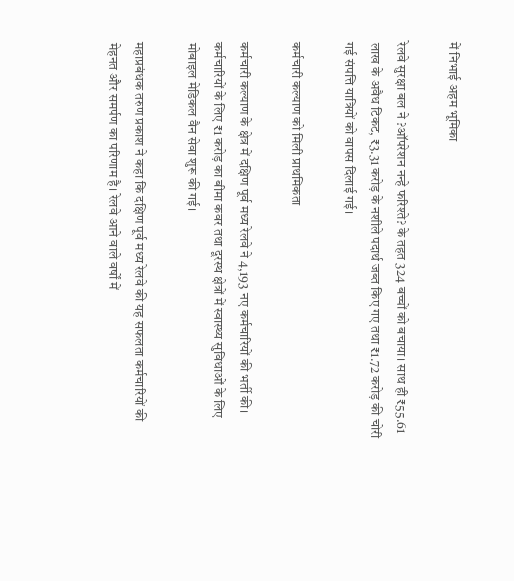में निभाई अहम भूमिका

रेलवे सुरक्षा बल ने ?ऑपरेशन नन्हे फरिश्ते? के तहत 324 बच्चों को बचाया। साथ ही ₹55.61 लाख के अवैध टिकट, ₹3.31 करोड़ के नशीले पदार्थ जब्त किए गए तथा ₹1.72 करोड़ की चोरी गई संपत्ति यात्रियों को वापस दिलाई गई।

कर्मचारी कल्याण को मिली प्राथमिकता

कर्मचारी कल्याण के क्षेत्र में दक्षिण पूर्व मध्य रेलवे ने 4,193 नए कर्मचारियों की भर्ती की। कर्मचारियों के लिए ₹1 करोड़ का बीमा कवर तथा दूरस्थ क्षेत्रों में स्वास्थ्य सुविधाओं के लिए मोबाइल मेडिकल वैन सेवा शुरू की गई।

महाप्रबंधक तरुण प्रकाश ने कहा कि दक्षिण पूर्व मध्य रेलवे की यह सफलता कर्मचारियों की मेहनत और समर्पण का परिणाम है। रेलवे आने वाले वर्षों में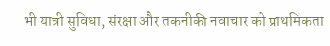भी यात्री सुविधा, संरक्षा और तकनीकी नवाचार को प्राथमिकता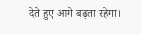देते हुए आगे बढ़ता रहेगा।